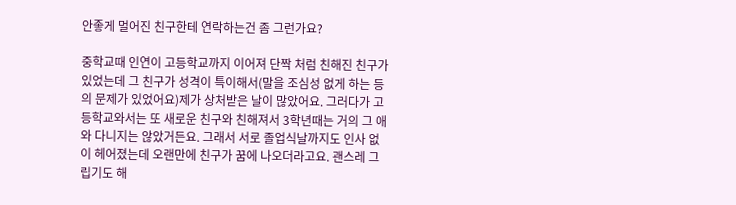안좋게 멀어진 친구한테 연락하는건 좀 그런가요?

중학교때 인연이 고등학교까지 이어져 단짝 처럼 친해진 친구가 있었는데 그 친구가 성격이 특이해서(말을 조심성 없게 하는 등의 문제가 있었어요)제가 상처받은 날이 많았어요. 그러다가 고등학교와서는 또 새로운 친구와 친해져서 3학년때는 거의 그 애와 다니지는 않았거든요. 그래서 서로 졸업식날까지도 인사 없이 헤어졌는데 오랜만에 친구가 꿈에 나오더라고요. 괜스레 그립기도 해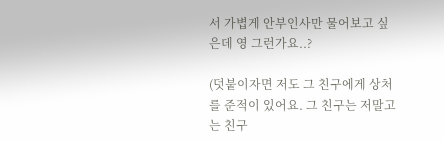서 가볍게 안부인사만 물어보고 싶은데 영 그런가요..?

(덧붙이자면 저도 그 친구에게 상처를 준적이 있어요. 그 친구는 저말고는 친구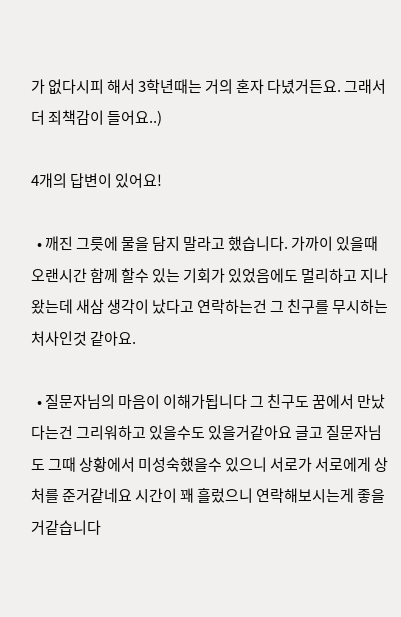가 없다시피 해서 3학년때는 거의 혼자 다녔거든요. 그래서 더 죄책감이 들어요..)

4개의 답변이 있어요!

  • 깨진 그릇에 물을 담지 말라고 했습니다. 가까이 있을때 오랜시간 함께 할수 있는 기회가 있었음에도 멀리하고 지나왔는데 새삼 생각이 났다고 연락하는건 그 친구를 무시하는 처사인것 같아요.

  • 질문자님의 마음이 이해가됩니다 그 친구도 꿈에서 만났다는건 그리워하고 있을수도 있을거같아요 글고 질문자님도 그때 상황에서 미성숙했을수 있으니 서로가 서로에게 상처를 준거같네요 시간이 꽤 흘렀으니 연락해보시는게 좋을거같습니다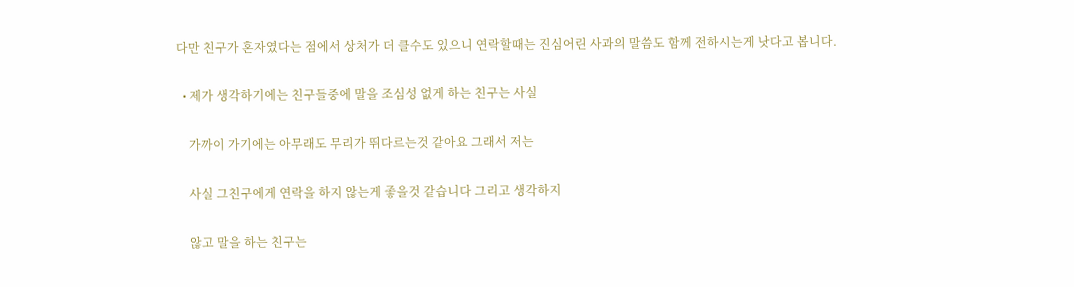다만 친구가 혼자였다는 점에서 상처가 더 클수도 있으니 연락할때는 진심어린 사과의 말씀도 함께 전하시는게 낫다고 봅니다.

  • 제가 생각하기에는 친구들중에 말을 조심성 없게 하는 친구는 사실

    가까이 가기에는 아무래도 무리가 뛰다르는것 같아요 그래서 저는

    사실 그친구에게 연락을 하지 않는게 좋을것 같습니다 그리고 생각하지

    않고 말을 하는 친구는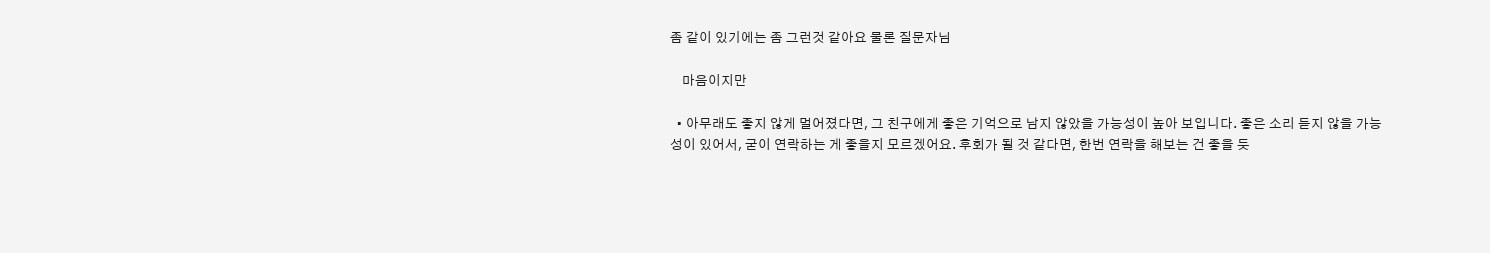좀 같이 있기에는 좀 그런것 같아요 물론 질문자님

    마음이지만

  • 아무래도 좋지 않게 멀어졌다면, 그 친구에게 좋은 기억으로 남지 않았을 가능성이 높아 보입니다. 좋은 소리 듣지 않을 가능성이 있어서, 굳이 연락하는 게 좋을지 모르겠어요. 후회가 될 것 같다면, 한번 연락을 해보는 건 좋을 듯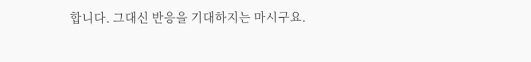합니다. 그대신 반응을 기대하지는 마시구요.